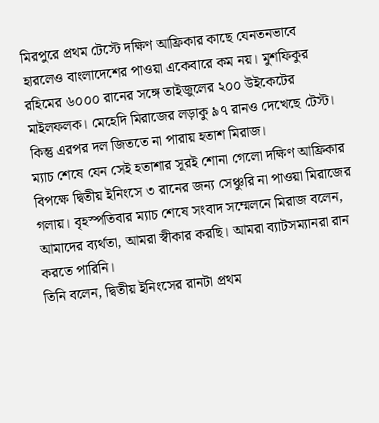মিরপুরে প্রথম টেস্টে দক্ষিণ আফ্রিকার কাছে যেনতনভাবে হারলেও বাংলাদেশের পাওয়া একেবারে কম নয়। মুশফিকুর রহিমের ৬০০০ রানের সঙ্গে তাইজুলের ২০০ উইকেটের মাইলফলক। মেহেদি মিরাজের লড়াকু ৯৭ রানও দেখেছে টেস্ট। কিন্তু এরপর দল জিততে না পারায় হতাশ মিরাজ।
ম্যাচ শেষে যেন সেই হতাশার সূরই শোনা গেলো দক্ষিণ আফ্রিকার বিপক্ষে দ্বিতীয় ইনিংসে ৩ রানের জন্য সেঞ্চুরি না পাওয়া মিরাজের গলায়। বৃহস্পতিবার ম্যাচ শেষে সংবাদ সম্মেলনে মিরাজ বলেন, আমাদের ব্যর্থতা, আমরা স্বীকার করছি। আমরা ব্যাটসম্যানরা রান করতে পারিনি।
তিনি বলেন, দ্বিতীয় ইনিংসের রানটা প্রথম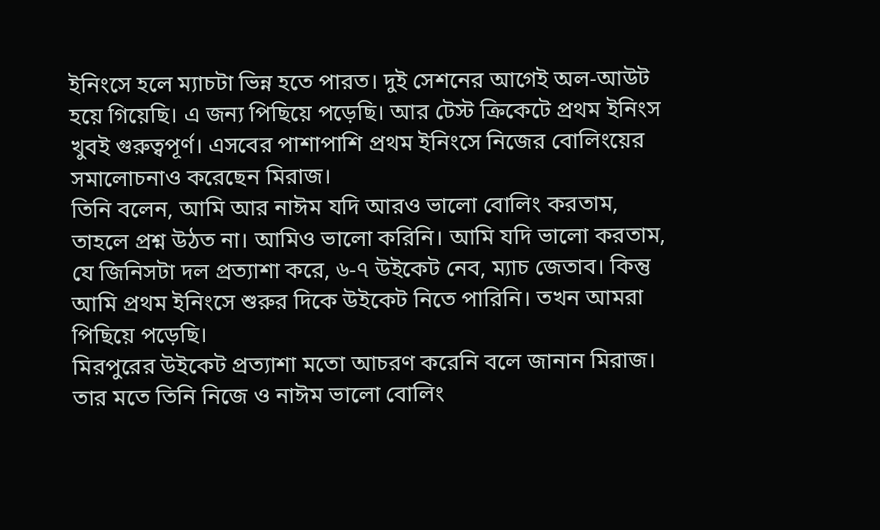ইনিংসে হলে ম্যাচটা ভিন্ন হতে পারত। দুই সেশনের আগেই অল-আউট হয়ে গিয়েছি। এ জন্য পিছিয়ে পড়েছি। আর টেস্ট ক্রিকেটে প্রথম ইনিংস খুবই গুরুত্বপূর্ণ। এসবের পাশাপাশি প্রথম ইনিংসে নিজের বোলিংয়ের সমালোচনাও করেছেন মিরাজ।
তিনি বলেন, আমি আর নাঈম যদি আরও ভালো বোলিং করতাম, তাহলে প্রশ্ন উঠত না। আমিও ভালো করিনি। আমি যদি ভালো করতাম, যে জিনিসটা দল প্রত্যাশা করে, ৬-৭ উইকেট নেব, ম্যাচ জেতাব। কিন্তু আমি প্রথম ইনিংসে শুরুর দিকে উইকেট নিতে পারিনি। তখন আমরা পিছিয়ে পড়েছি।
মিরপুরের উইকেট প্রত্যাশা মতো আচরণ করেনি বলে জানান মিরাজ। তার মতে তিনি নিজে ও নাঈম ভালো বোলিং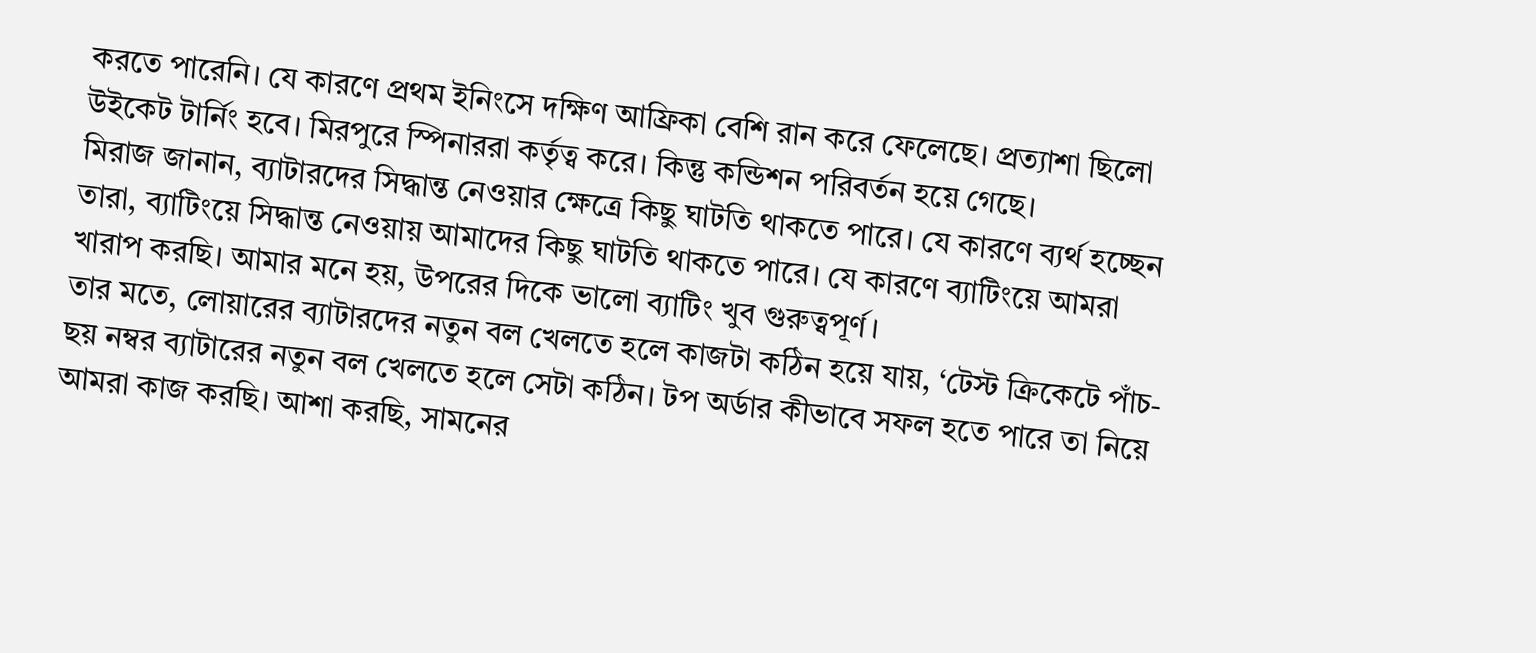করতে পারেনি। যে কারণে প্রথম ইনিংসে দক্ষিণ আফ্রিকা বেশি রান করে ফেলেছে। প্রত্যাশা ছিলো উইকেট টার্নিং হবে। মিরপুরে স্পিনাররা কর্তৃত্ব করে। কিন্তু কন্ডিশন পরিবর্তন হয়ে গেছে।
মিরাজ জানান, ব্যাটারদের সিদ্ধান্ত নেওয়ার ক্ষেত্রে কিছু ঘাটতি থাকতে পারে। যে কারণে ব্যর্থ হচ্ছেন তারা, ব্যাটিংয়ে সিদ্ধান্ত নেওয়ায় আমাদের কিছু ঘাটতি থাকতে পারে। যে কারণে ব্যাটিংয়ে আমরা খারাপ করছি। আমার মনে হয়, উপরের দিকে ভালো ব্যাটিং খুব গুরুত্বপূর্ণ।
তার মতে, লোয়ারের ব্যাটারদের নতুন বল খেলতে হলে কাজটা কঠিন হয়ে যায়, ‘টেস্ট ক্রিকেটে পাঁচ-ছয় নম্বর ব্যাটারের নতুন বল খেলতে হলে সেটা কঠিন। টপ অর্ডার কীভাবে সফল হতে পারে তা নিয়ে আমরা কাজ করছি। আশা করছি, সামনের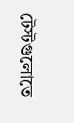টেস্টগুলোতে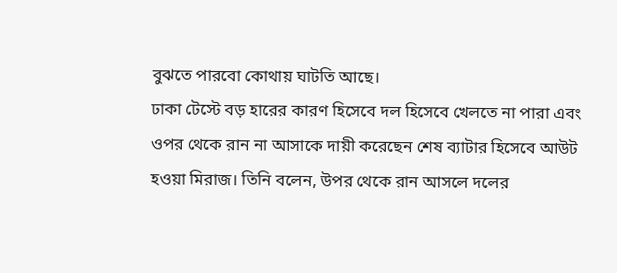বুঝতে পারবো কোথায় ঘাটতি আছে।
ঢাকা টেস্টে বড় হারের কারণ হিসেবে দল হিসেবে খেলতে না পারা এবং ওপর থেকে রান না আসাকে দায়ী করেছেন শেষ ব্যাটার হিসেবে আউট হওয়া মিরাজ। তিনি বলেন, উপর থেকে রান আসলে দলের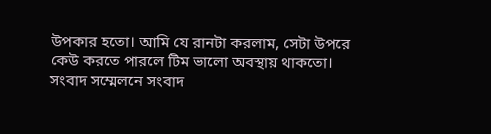উপকার হতো। আমি যে রানটা করলাম, সেটা উপরে কেউ করতে পারলে টিম ভালো অবস্থায় থাকতো।
সংবাদ সম্মেলনে সংবাদ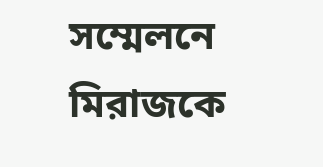সম্মেলনে মিরাজকে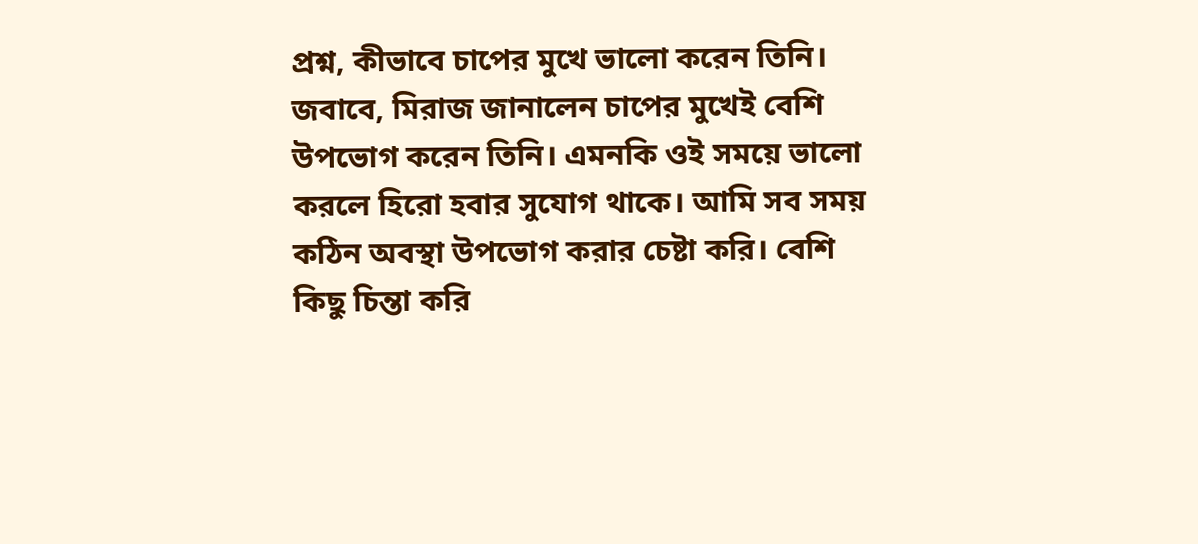প্রশ্ন, কীভাবে চাপের মুখে ভালো করেন তিনি। জবাবে, মিরাজ জানালেন চাপের মুখেই বেশি উপভোগ করেন তিনি। এমনকি ওই সময়ে ভালো করলে হিরো হবার সুযোগ থাকে। আমি সব সময় কঠিন অবস্থা উপভোগ করার চেষ্টা করি। বেশি কিছু চিন্তা করি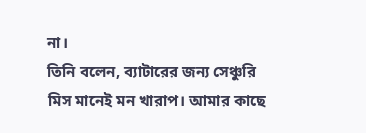না।
তিনি বলেন, ব্যাটারের জন্য সেঞ্চুরি মিস মানেই মন খারাপ। আমার কাছে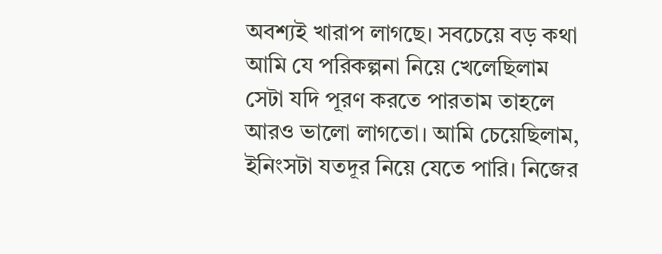অবশ্যই খারাপ লাগছে। সবচেয়ে বড় কথা আমি যে পরিকল্পনা নিয়ে খেলেছিলাম সেটা যদি পূরণ করতে পারতাম তাহলে আরও ভালো লাগতো। আমি চেয়েছিলাম, ইনিংসটা যতদূর নিয়ে যেতে পারি। নিজের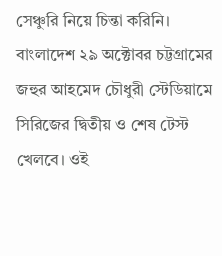সেঞ্চুরি নিয়ে চিন্তা করিনি।
বাংলাদেশ ২৯ অক্টোবর চট্টগ্রামের জহুর আহমেদ চৌধুরী স্টেডিয়ামে সিরিজের দ্বিতীয় ও শেষ টেস্ট খেলবে। ওই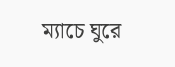ম্যাচে ঘুরে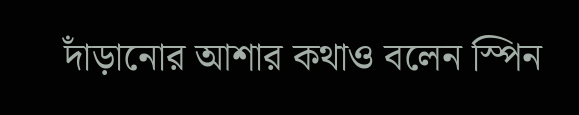দাঁড়ানোর আশার কথাও বলেন স্পিন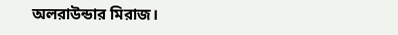অলরাউন্ডার মিরাজ।